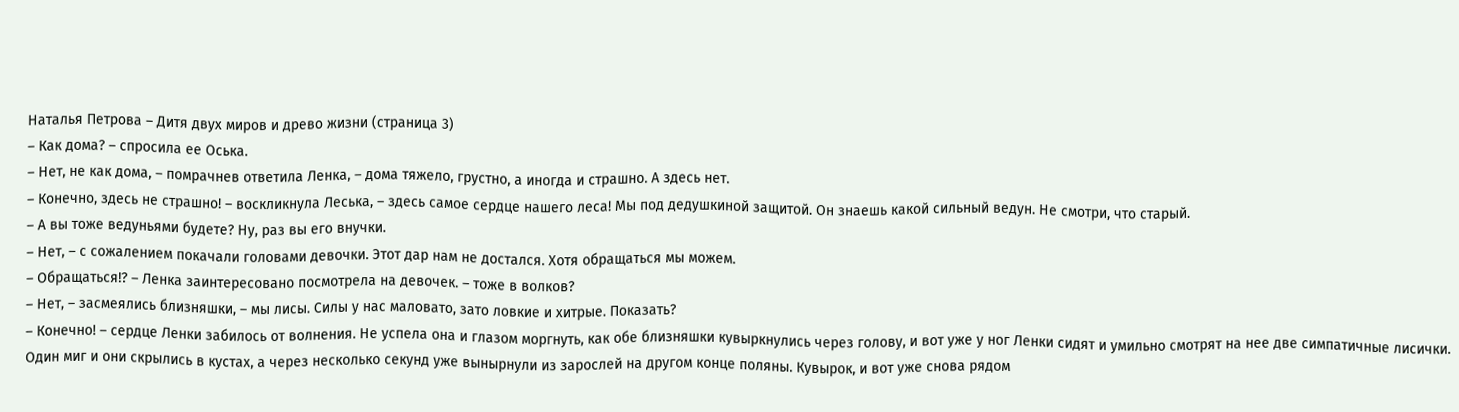Наталья Петрова – Дитя двух миров и древо жизни (страница 3)
– Как дома? – спросила ее Оська.
– Нет, не как дома, – помрачнев ответила Ленка, – дома тяжело, грустно, а иногда и страшно. А здесь нет.
– Конечно, здесь не страшно! – воскликнула Леська, – здесь самое сердце нашего леса! Мы под дедушкиной защитой. Он знаешь какой сильный ведун. Не смотри, что старый.
– А вы тоже ведуньями будете? Ну, раз вы его внучки.
– Нет, – с сожалением покачали головами девочки. Этот дар нам не достался. Хотя обращаться мы можем.
– Обращаться!? – Ленка заинтересовано посмотрела на девочек. – тоже в волков?
– Нет, – засмеялись близняшки, – мы лисы. Силы у нас маловато, зато ловкие и хитрые. Показать?
– Конечно! – сердце Ленки забилось от волнения. Не успела она и глазом моргнуть, как обе близняшки кувыркнулись через голову, и вот уже у ног Ленки сидят и умильно смотрят на нее две симпатичные лисички. Один миг и они скрылись в кустах, а через несколько секунд уже вынырнули из зарослей на другом конце поляны. Кувырок, и вот уже снова рядом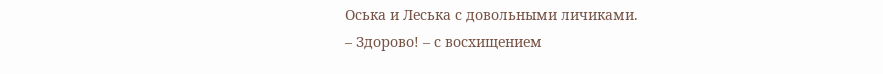Оська и Леська с довольными личиками.
– Здорово! – с восхищением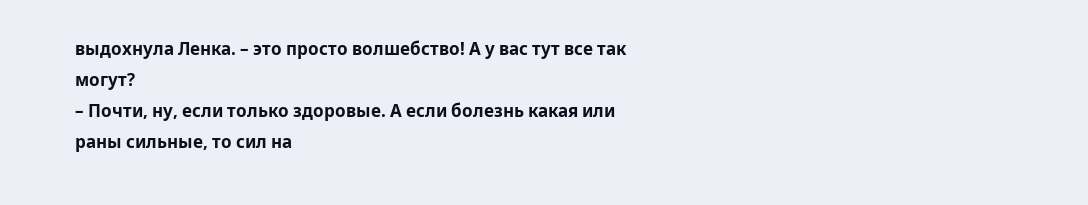выдохнула Ленка. – это просто волшебство! А у вас тут все так могут?
– Почти, ну, если только здоровые. А если болезнь какая или раны сильные, то сил на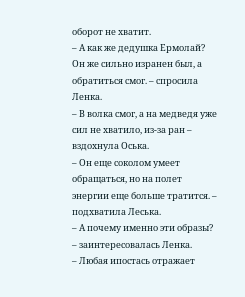оборот не хватит.
– А как же дедушка Ермолай? Он же сильно изранен был, а обратиться смог. – спросила Ленка.
– В волка смог, а на медведя уже сил не хватило, из-за ран – вздохнула Оська.
– Он еще соколом умеет обращаться, но на полет энергии еще больше тратится. – подхватила Леська.
– А почему именно эти образы? – заинтересовалась Ленка.
– Любая ипостась отражает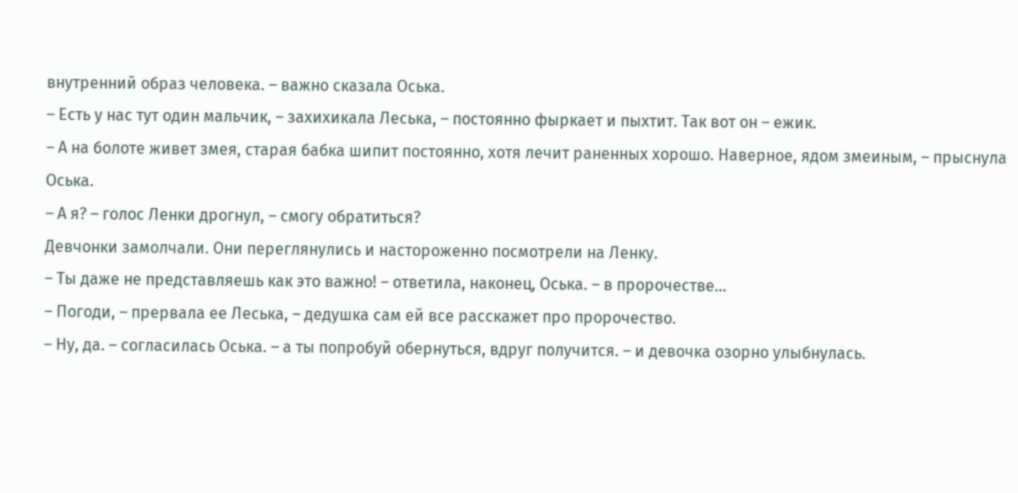внутренний образ человека. – важно сказала Оська.
– Есть у нас тут один мальчик, – захихикала Леська, – постоянно фыркает и пыхтит. Так вот он – ежик.
– А на болоте живет змея, старая бабка шипит постоянно, хотя лечит раненных хорошо. Наверное, ядом змеиным, – прыснула Оська.
– А я? – голос Ленки дрогнул, – смогу обратиться?
Девчонки замолчали. Они переглянулись и настороженно посмотрели на Ленку.
– Ты даже не представляешь как это важно! – ответила, наконец, Оська. – в пророчестве…
– Погоди, – прервала ее Леська, – дедушка сам ей все расскажет про пророчество.
– Ну, да. – согласилась Оська. – а ты попробуй обернуться, вдруг получится. – и девочка озорно улыбнулась.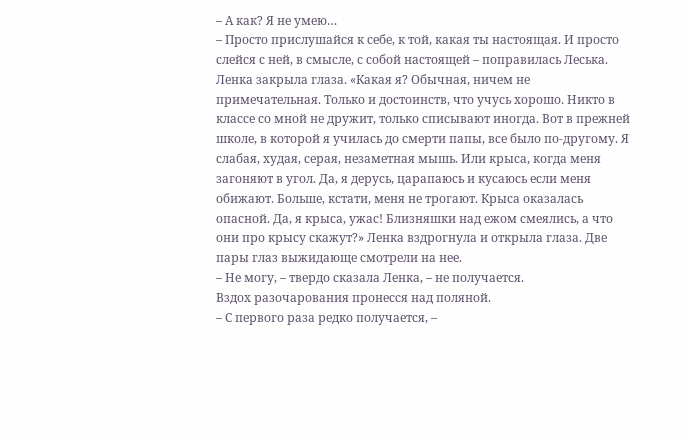– А как? Я не умею…
– Просто прислушайся к себе, к той, какая ты настоящая. И просто слейся с ней, в смысле, с собой настоящей – поправилась Леська.
Ленка закрыла глаза. «Какая я? Обычная, ничем не примечательная. Только и достоинств, что учусь хорошо. Никто в классе со мной не дружит, только списывают иногда. Вот в прежней школе, в которой я училась до смерти папы, все было по-другому. Я слабая, худая, серая, незаметная мышь. Или крыса, когда меня загоняют в угол. Да, я дерусь, царапаюсь и кусаюсь если меня обижают. Больше, кстати, меня не трогают. Крыса оказалась опасной. Да, я крыса, ужас! Близняшки над ежом смеялись, а что они про крысу скажут?» Ленка вздрогнула и открыла глаза. Две пары глаз выжидающе смотрели на нее.
– Не могу, – твердо сказала Ленка, – не получается.
Вздох разочарования пронесся над поляной.
– С первого раза редко получается, –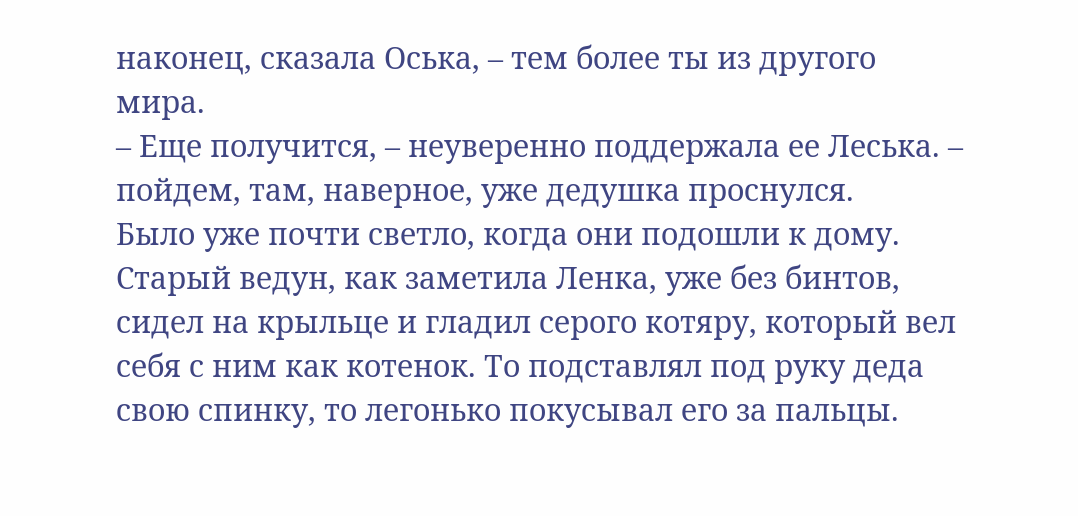наконец, сказала Оська, – тем более ты из другого мира.
– Еще получится, – неуверенно поддержала ее Леська. – пойдем, там, наверное, уже дедушка проснулся.
Было уже почти светло, когда они подошли к дому. Старый ведун, как заметила Ленка, уже без бинтов, сидел на крыльце и гладил серого котяру, который вел себя с ним как котенок. То подставлял под руку деда свою спинку, то легонько покусывал его за пальцы.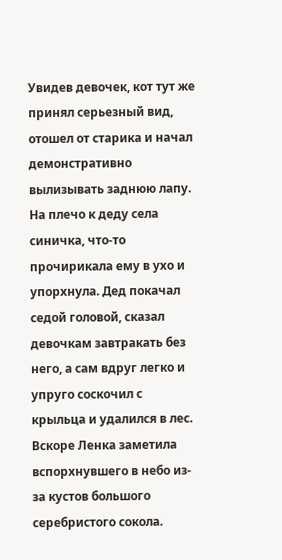Увидев девочек, кот тут же принял серьезный вид, отошел от старика и начал демонстративно вылизывать заднюю лапу. На плечо к деду села синичка, что-то прочирикала ему в ухо и упорхнула. Дед покачал седой головой, сказал девочкам завтракать без него, а сам вдруг легко и упруго соскочил с крыльца и удалился в лес. Вскоре Ленка заметила вспорхнувшего в небо из-за кустов большого серебристого сокола.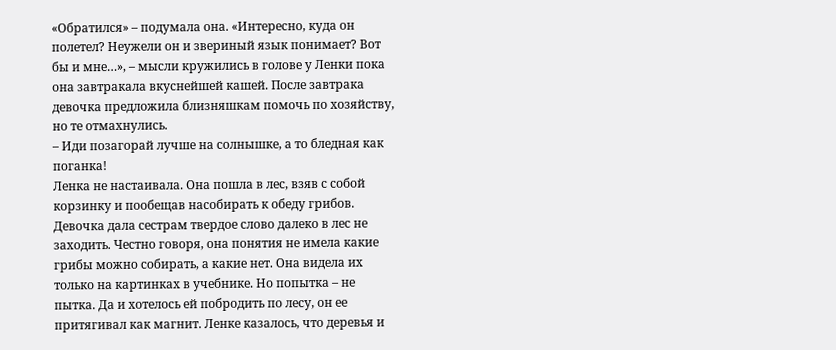«Обратился» – подумала она. «Интересно, куда он полетел? Неужели он и звериный язык понимает? Вот бы и мне…», – мысли кружились в голове у Ленки пока она завтракала вкуснейшей кашей. После завтрака девочка предложила близняшкам помочь по хозяйству, но те отмахнулись.
– Иди позагорай лучше на солнышке, а то бледная как поганка!
Ленка не настаивала. Она пошла в лес, взяв с собой корзинку и пообещав насобирать к обеду грибов. Девочка дала сестрам твердое слово далеко в лес не заходить. Честно говоря, она понятия не имела какие грибы можно собирать, а какие нет. Она видела их только на картинках в учебнике. Но попытка – не пытка. Да и хотелось ей побродить по лесу, он ее притягивал как магнит. Ленке казалось, что деревья и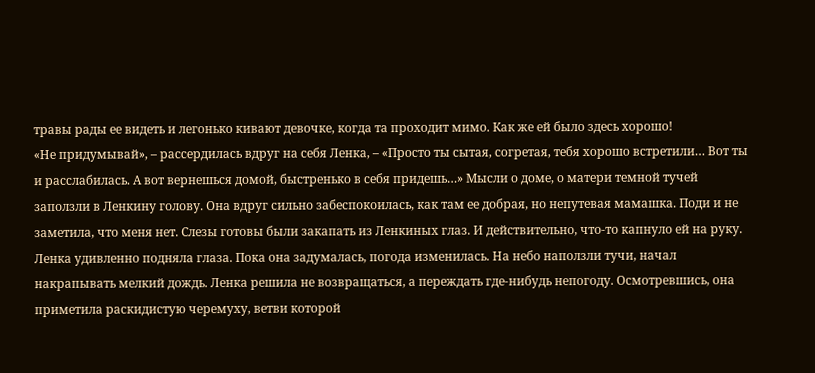травы рады ее видеть и легонько кивают девочке, когда та проходит мимо. Как же ей было здесь хорошо!
«Не придумывай», – рассердилась вдруг на себя Ленка, – «Просто ты сытая, согретая, тебя хорошо встретили… Вот ты и расслабилась. А вот вернешься домой, быстренько в себя придешь…» Мысли о доме, о матери темной тучей заползли в Ленкину голову. Она вдруг сильно забеспокоилась, как там ее добрая, но непутевая мамашка. Поди и не заметила, что меня нет. Слезы готовы были закапать из Ленкиных глаз. И действительно, что-то капнуло ей на руку. Ленка удивленно подняла глаза. Пока она задумалась, погода изменилась. На небо наползли тучи, начал накрапывать мелкий дождь. Ленка решила не возвращаться, а переждать где-нибудь непогоду. Осмотревшись, она приметила раскидистую черемуху, ветви которой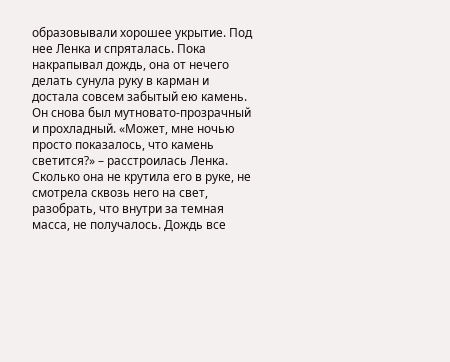образовывали хорошее укрытие. Под нее Ленка и спряталась. Пока накрапывал дождь, она от нечего делать сунула руку в карман и достала совсем забытый ею камень. Он снова был мутновато-прозрачный и прохладный. «Может, мне ночью просто показалось, что камень светится?» – расстроилась Ленка. Сколько она не крутила его в руке, не смотрела сквозь него на свет, разобрать, что внутри за темная масса, не получалось. Дождь все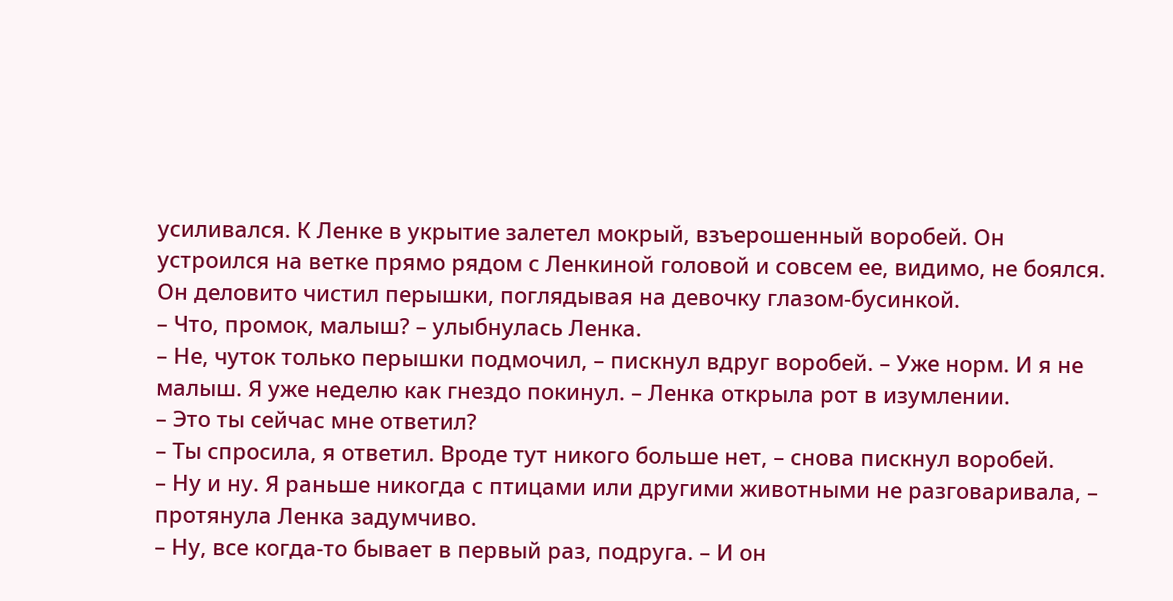усиливался. К Ленке в укрытие залетел мокрый, взъерошенный воробей. Он устроился на ветке прямо рядом с Ленкиной головой и совсем ее, видимо, не боялся. Он деловито чистил перышки, поглядывая на девочку глазом-бусинкой.
– Что, промок, малыш? – улыбнулась Ленка.
– Не, чуток только перышки подмочил, – пискнул вдруг воробей. – Уже норм. И я не малыш. Я уже неделю как гнездо покинул. – Ленка открыла рот в изумлении.
– Это ты сейчас мне ответил?
– Ты спросила, я ответил. Вроде тут никого больше нет, – снова пискнул воробей.
– Ну и ну. Я раньше никогда с птицами или другими животными не разговаривала, – протянула Ленка задумчиво.
– Ну, все когда-то бывает в первый раз, подруга. – И он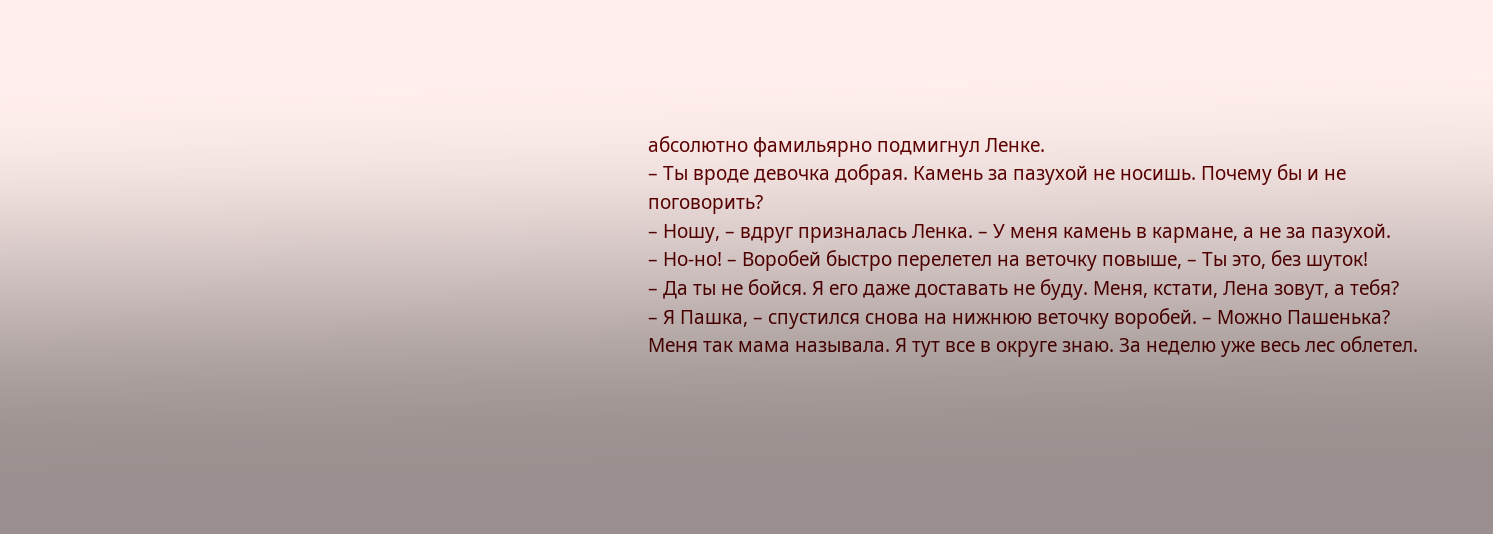абсолютно фамильярно подмигнул Ленке.
– Ты вроде девочка добрая. Камень за пазухой не носишь. Почему бы и не поговорить?
– Ношу, – вдруг призналась Ленка. – У меня камень в кармане, а не за пазухой.
– Но-но! – Воробей быстро перелетел на веточку повыше, – Ты это, без шуток!
– Да ты не бойся. Я его даже доставать не буду. Меня, кстати, Лена зовут, а тебя?
– Я Пашка, – спустился снова на нижнюю веточку воробей. – Можно Пашенька? Меня так мама называла. Я тут все в округе знаю. За неделю уже весь лес облетел.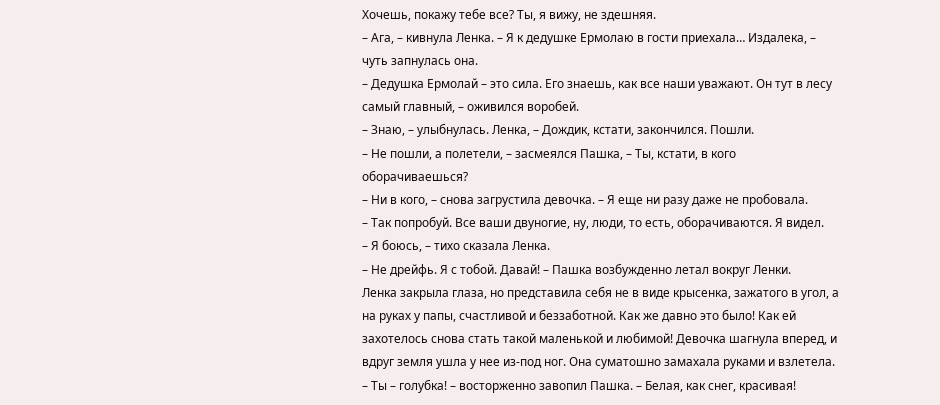Хочешь, покажу тебе все? Ты, я вижу, не здешняя.
– Ага, – кивнула Ленка. – Я к дедушке Ермолаю в гости приехала… Издалека, – чуть запнулась она.
– Дедушка Ермолай – это сила. Его знаешь, как все наши уважают. Он тут в лесу самый главный, – оживился воробей.
– Знаю, – улыбнулась. Ленка, – Дождик, кстати, закончился. Пошли.
– Не пошли, а полетели, – засмеялся Пашка, – Ты, кстати, в кого оборачиваешься?
– Ни в кого, – снова загрустила девочка. – Я еще ни разу даже не пробовала.
– Так попробуй. Все ваши двуногие, ну, люди, то есть, оборачиваются. Я видел.
– Я боюсь, – тихо сказала Ленка.
– Не дрейфь. Я с тобой. Давай! – Пашка возбужденно летал вокруг Ленки.
Ленка закрыла глаза, но представила себя не в виде крысенка, зажатого в угол, а на руках у папы, счастливой и беззаботной. Как же давно это было! Как ей захотелось снова стать такой маленькой и любимой! Девочка шагнула вперед, и вдруг земля ушла у нее из-под ног. Она суматошно замахала руками и взлетела.
– Ты – голубка! – восторженно завопил Пашка. – Белая, как снег, красивая!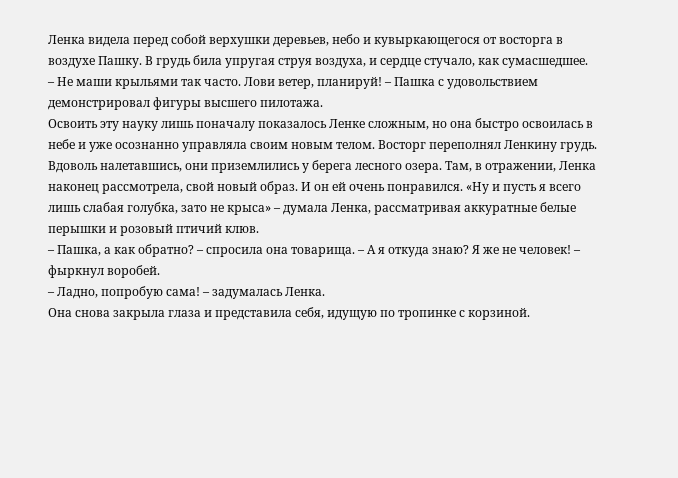Ленка видела перед собой верхушки деревьев, небо и кувыркающегося от восторга в воздухе Пашку. В грудь била упругая струя воздуха, и сердце стучало, как сумасшедшее.
– Не маши крыльями так часто. Лови ветер, планируй! – Пашка с удовольствием демонстрировал фигуры высшего пилотажа.
Освоить эту науку лишь поначалу показалось Ленке сложным, но она быстро освоилась в небе и уже осознанно управляла своим новым телом. Восторг переполнял Ленкину грудь. Вдоволь налетавшись, они приземлились у берега лесного озера. Там, в отражении, Ленка наконец рассмотрела, свой новый образ. И он ей очень понравился. «Ну и пусть я всего лишь слабая голубка, зато не крыса» – думала Ленка, рассматривая аккуратные белые перышки и розовый птичий клюв.
– Пашка, а как обратно? – спросила она товарища. – А я откуда знаю? Я же не человек! – фыркнул воробей.
– Ладно, попробую сама! – задумалась Ленка.
Она снова закрыла глаза и представила себя, идущую по тропинке с корзиной.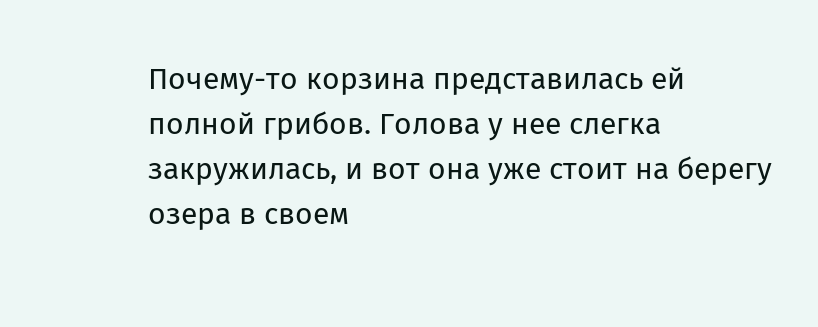Почему-то корзина представилась ей полной грибов. Голова у нее слегка закружилась, и вот она уже стоит на берегу озера в своем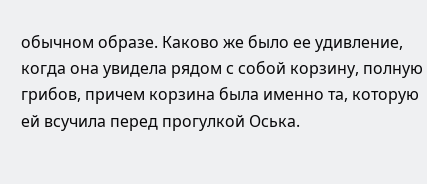обычном образе. Каково же было ее удивление, когда она увидела рядом с собой корзину, полную грибов, причем корзина была именно та, которую ей всучила перед прогулкой Оська.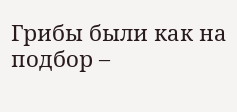Грибы были как на подбор –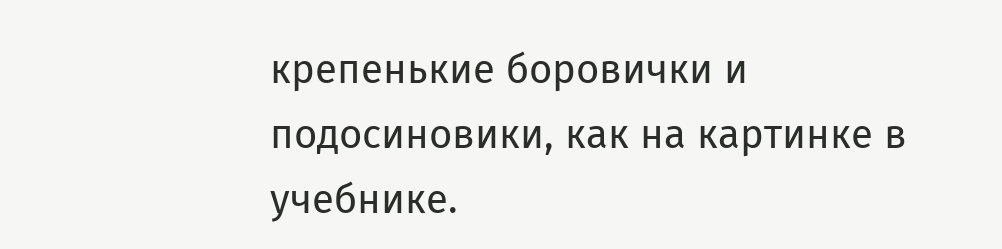крепенькие боровички и подосиновики, как на картинке в учебнике.